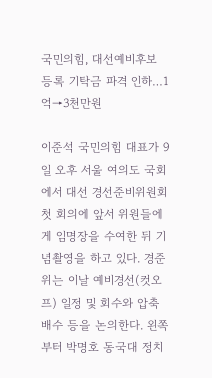국민의힘, 대선예비후보 등록 기탁금 파격 인하…1억→3천만원

이준석 국민의힘 대표가 9일 오후 서울 여의도 국회에서 대선 경선준비위원회 첫 회의에 앞서 위원들에게 임명장을 수여한 뒤 기념촬영을 하고 있다. 경준위는 이날 예비경선(컷오프) 일정 및 회수와 압축 배수 등을 논의한다. 왼쪽부터 박명호 동국대 정치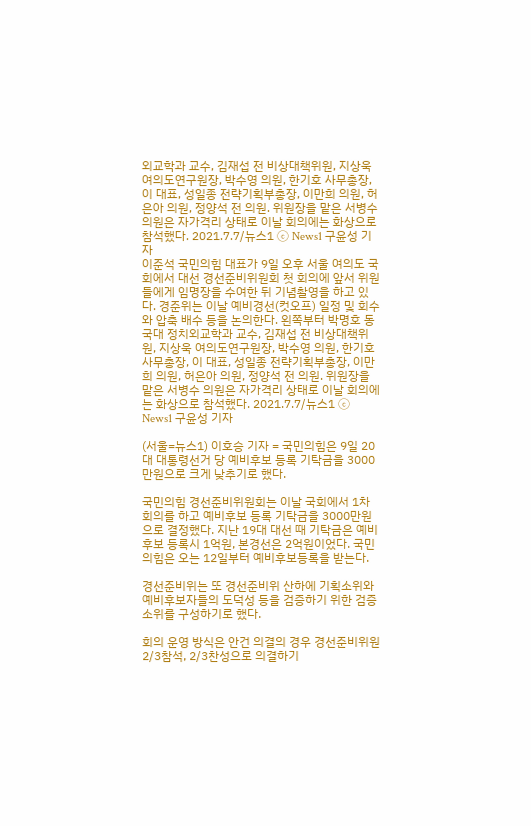외교학과 교수, 김재섭 전 비상대책위원, 지상욱 여의도연구원장, 박수영 의원, 한기호 사무총장, 이 대표, 성일종 전략기획부총장, 이만희 의원, 허은아 의원, 정양석 전 의원. 위원장을 맡은 서병수 의원은 자가격리 상태로 이날 회의에는 화상으로 참석했다. 2021.7.7/뉴스1 ⓒ News1 구윤성 기자
이준석 국민의힘 대표가 9일 오후 서울 여의도 국회에서 대선 경선준비위원회 첫 회의에 앞서 위원들에게 임명장을 수여한 뒤 기념촬영을 하고 있다. 경준위는 이날 예비경선(컷오프) 일정 및 회수와 압축 배수 등을 논의한다. 왼쪽부터 박명호 동국대 정치외교학과 교수, 김재섭 전 비상대책위원, 지상욱 여의도연구원장, 박수영 의원, 한기호 사무총장, 이 대표, 성일종 전략기획부총장, 이만희 의원, 허은아 의원, 정양석 전 의원. 위원장을 맡은 서병수 의원은 자가격리 상태로 이날 회의에는 화상으로 참석했다. 2021.7.7/뉴스1 ⓒ News1 구윤성 기자

(서울=뉴스1) 이호승 기자 = 국민의힘은 9일 20대 대통령선거 당 예비후보 등록 기탁금을 3000만원으로 크게 낮추기로 했다.

국민의힘 경선준비위원회는 이날 국회에서 1차 회의를 하고 예비후보 등록 기탁금을 3000만원으로 결정했다. 지난 19대 대선 때 기탁금은 예비후보 등록시 1억원, 본경선은 2억원이었다. 국민의힘은 오는 12일부터 예비후보등록을 받는다.

경선준비위는 또 경선준비위 산하에 기획소위와 예비후보자들의 도덕성 등을 검증하기 위한 검증소위를 구성하기로 했다.

회의 운영 방식은 안건 의결의 경우 경선준비위원 2/3참석, 2/3찬성으로 의결하기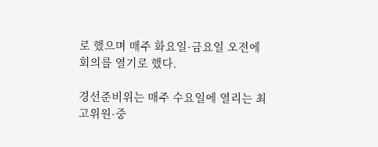로 했으며 매주 화요일·금요일 오전에 회의를 열기로 했다.

경선준비위는 매주 수요일에 열리는 최고위원·중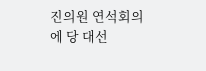진의원 연석회의에 당 대선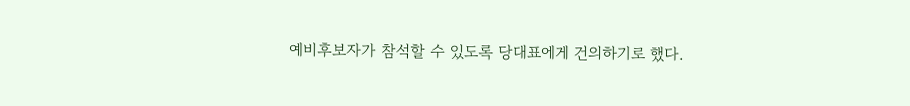예비후보자가 참석할 수 있도록 당대표에게 건의하기로 했다.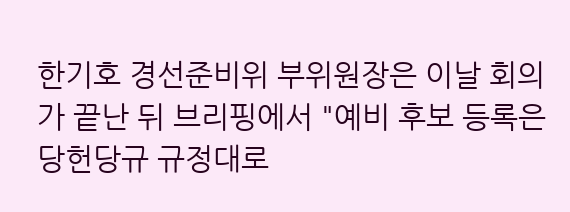한기호 경선준비위 부위원장은 이날 회의가 끝난 뒤 브리핑에서 "예비 후보 등록은 당헌당규 규정대로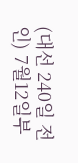(대선 240일 전인) 7월12일부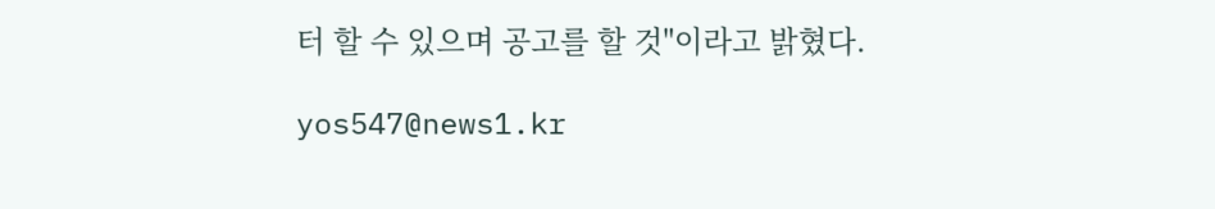터 할 수 있으며 공고를 할 것"이라고 밝혔다.

yos547@news1.kr